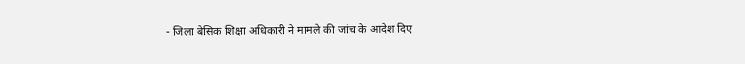- जिला बेसिक शिक्षा अधिकारी ने मामले की जांच के आदेश दिए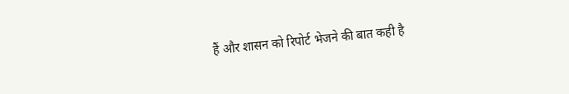हैं और शासन को रिपोर्ट भेजने की बात कही है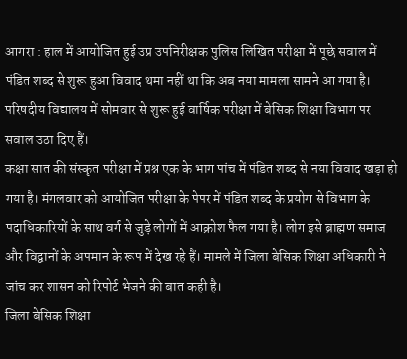आगरा : हाल में आयोजित हुई उप्र उपनिरीक्षक पुलिस लिखित परीक्षा में पूछे सवाल में पंडित शब्द से शुरू हुआ विवाद थमा नहीं था कि अब नया मामला सामने आ गया है। परिषदीय विद्यालय में सोमवार से शुरू हुई वार्षिक परीक्षा में बेसिक शिक्षा विभाग पर सवाल उठा दिए हैं।
कक्षा सात की संस्कृत परीक्षा में प्रश्न एक के भाग पांच में पंडित शब्द से नया विवाद खड़ा हो गया है। मंगलवार को आयोजित परीक्षा के पेपर में पंडित शब्द के प्रयोग से विभाग के पदाधिकारियों के साथ वर्ग से जुड़े लोगों में आक्रोश फैल गया है। लोग इसे ब्राह्मण समाज और विद्वानों के अपमान के रूप में देख रहे हैं। मामले में जिला बेसिक शिक्षा अधिकारी ने जांच कर शासन को रिपोर्ट भेजने की बात कही है।
जिला बेसिक शिक्षा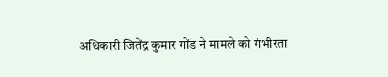अधिकारी जितेंद्र कुमार गोंड ने मामले को गंभीरता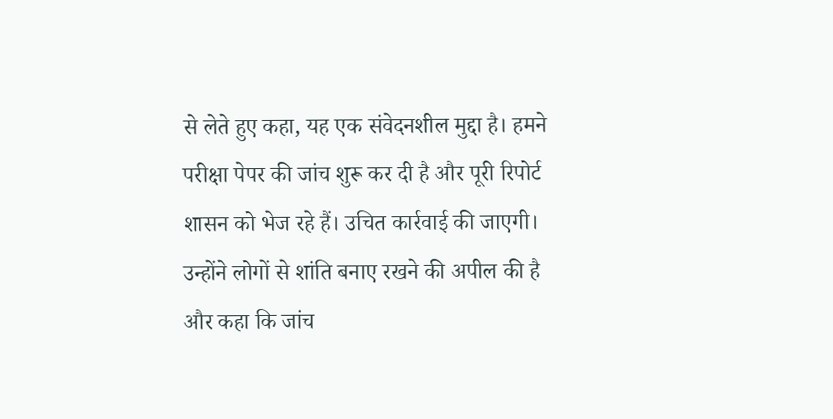से लेते हुए कहा, यह एक संवेदनशील मुद्दा है। हमने परीक्षा पेपर की जांच शुरू कर दी है और पूरी रिपोर्ट शासन को भेज रहे हैं। उचित कार्रवाई की जाएगी। उन्होंने लोगों से शांति बनाए रखने की अपील की है और कहा कि जांच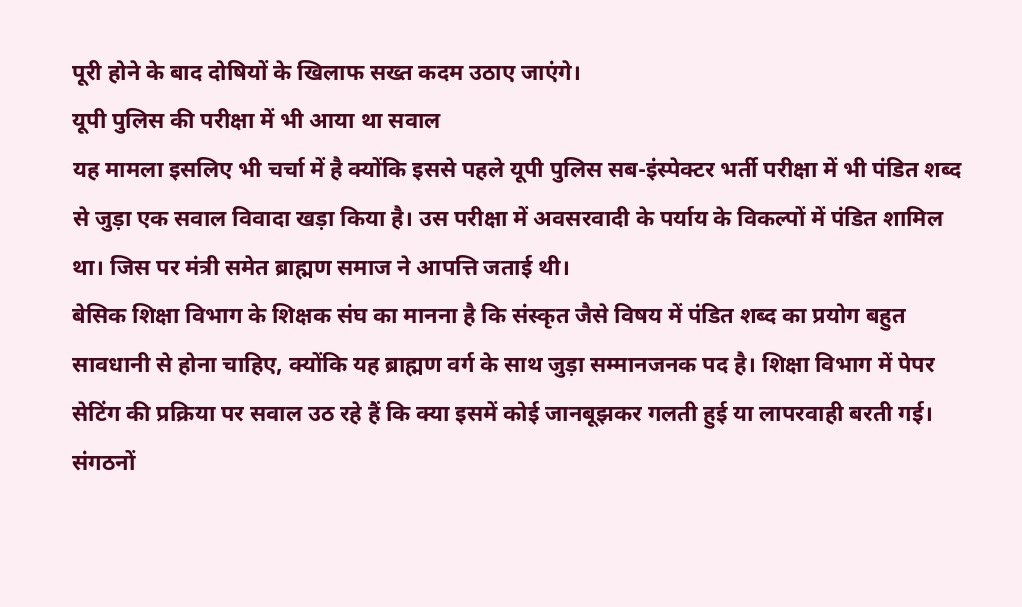पूरी होने के बाद दोषियों के खिलाफ सख्त कदम उठाए जाएंगे।
यूपी पुलिस की परीक्षा में भी आया था सवाल
यह मामला इसलिए भी चर्चा में है क्योंकि इससे पहले यूपी पुलिस सब-इंस्पेक्टर भर्ती परीक्षा में भी पंडित शब्द से जुड़ा एक सवाल विवादा खड़ा किया है। उस परीक्षा में अवसरवादी के पर्याय के विकल्पों में पंडित शामिल था। जिस पर मंत्री समेत ब्राह्मण समाज ने आपत्ति जताई थी।
बेसिक शिक्षा विभाग के शिक्षक संघ का मानना है कि संस्कृत जैसे विषय में पंडित शब्द का प्रयोग बहुत सावधानी से होना चाहिए, क्योंकि यह ब्राह्मण वर्ग के साथ जुड़ा सम्मानजनक पद है। शिक्षा विभाग में पेपर सेटिंग की प्रक्रिया पर सवाल उठ रहे हैं कि क्या इसमें कोई जानबूझकर गलती हुई या लापरवाही बरती गई। संगठनों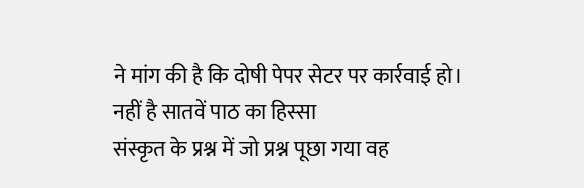ने मांग की है कि दोषी पेपर सेटर पर कार्रवाई हो।
नहीं है सातवें पाठ का हिस्सा
संस्कृत के प्रश्न में जो प्रश्न पूछा गया वह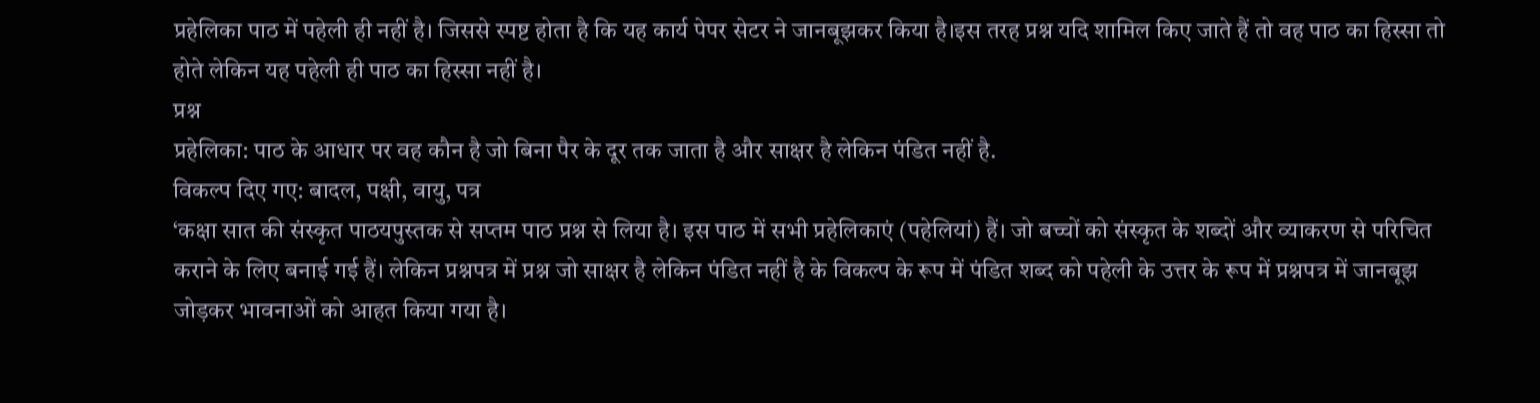प्रहेलिका पाठ में पहेली ही नहीं है। जिससे स्पष्ट होता है कि यह कार्य पेपर सेटर ने जानबूझकर किया है।इस तरह प्रश्न यदि शामिल किए जाते हैं तो वह पाठ का हिस्सा तो होते लेकिन यह पहेली ही पाठ का हिस्सा नहीं है।
प्रश्न
प्रहेलिका: पाठ के आधार पर वह कौन है जो बिना पैर के दूर तक जाता है और साक्षर है लेकिन पंडित नहीं है.
विकल्प दिए गए: बादल, पक्षी, वायु, पत्र
‘कक्षा सात की संस्कृत पाठयपुस्तक से सप्तम पाठ प्रश्न से लिया है। इस पाठ में सभी प्रहेलिकाएं (पहेलियां) हैं। जो बच्चों को संस्कृत के शब्दों और व्याकरण से परिचित कराने के लिए बनाई गई हैं। लेकिन प्रश्नपत्र में प्रश्न जो साक्षर है लेकिन पंडित नहीं है के विकल्प के रूप में पंडित शब्द को पहेली के उत्तर के रूप में प्रश्नपत्र में जानबूझ जोड़कर भावनाओं को आहत किया गया है।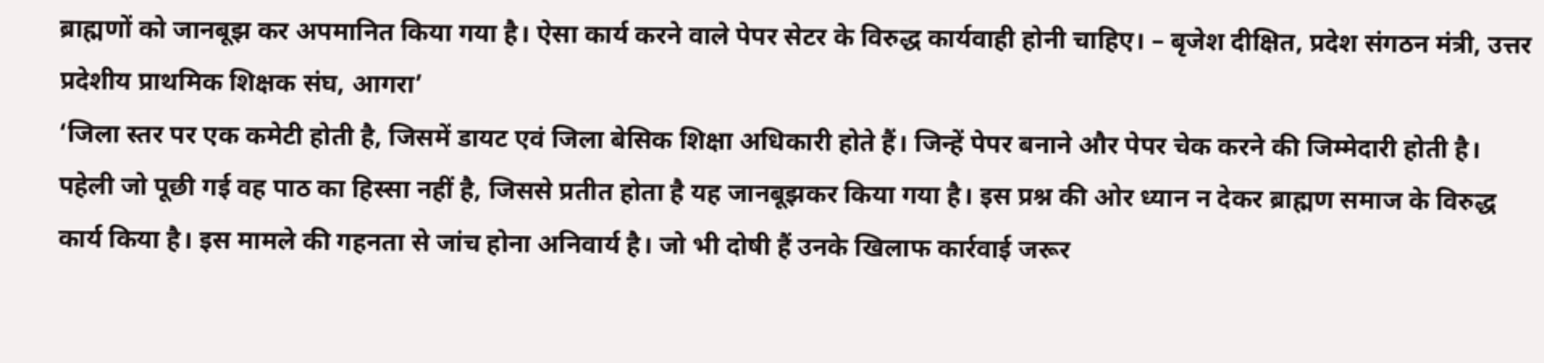ब्राह्मणों को जानबूझ कर अपमानित किया गया है। ऐसा कार्य करने वाले पेपर सेटर के विरुद्ध कार्यवाही होनी चाहिए। – बृजेश दीक्षित, प्रदेश संगठन मंत्री, उत्तर प्रदेशीय प्राथमिक शिक्षक संघ, आगरा’
‘जिला स्तर पर एक कमेटी होती है, जिसमें डायट एवं जिला बेसिक शिक्षा अधिकारी होते हैं। जिन्हें पेपर बनाने और पेपर चेक करने की जिम्मेदारी होती है। पहेली जो पूछी गई वह पाठ का हिस्सा नहीं है, जिससे प्रतीत होता है यह जानबूझकर किया गया है। इस प्रश्न की ओर ध्यान न देकर ब्राह्मण समाज के विरुद्ध कार्य किया है। इस मामले की गहनता से जांच होना अनिवार्य है। जो भी दोषी हैं उनके खिलाफ कार्रवाई जरूर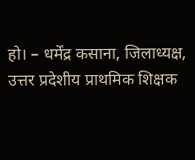हो। – धर्मेंद्र कसाना, जिलाध्यक्ष, उत्तर प्रदेशीय प्राथमिक शिक्षक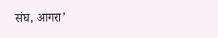संघ, आगरा’